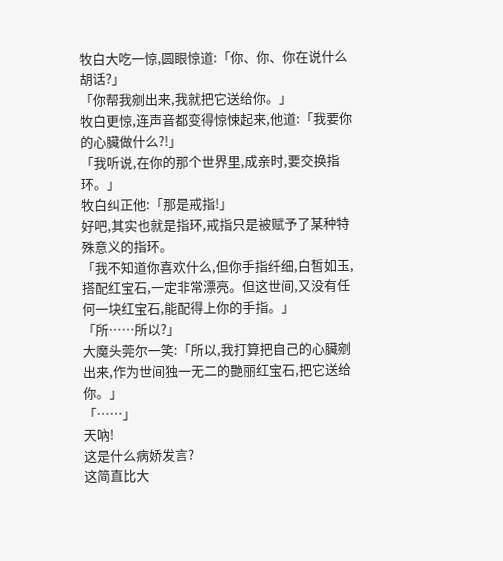牧白大吃一惊,圆眼惊道:「你、你、你在说什么胡话?」
「你帮我剜出来,我就把它送给你。」
牧白更惊,连声音都变得惊悚起来,他道:「我要你的心臟做什么?!」
「我听说,在你的那个世界里,成亲时,要交换指环。」
牧白纠正他:「那是戒指!」
好吧,其实也就是指环,戒指只是被赋予了某种特殊意义的指环。
「我不知道你喜欢什么,但你手指纤细,白皙如玉,搭配红宝石,一定非常漂亮。但这世间,又没有任何一块红宝石,能配得上你的手指。」
「所……所以?」
大魔头莞尔一笑:「所以,我打算把自己的心臟剜出来,作为世间独一无二的艷丽红宝石,把它送给你。」
「……」
天吶!
这是什么病娇发言?
这简直比大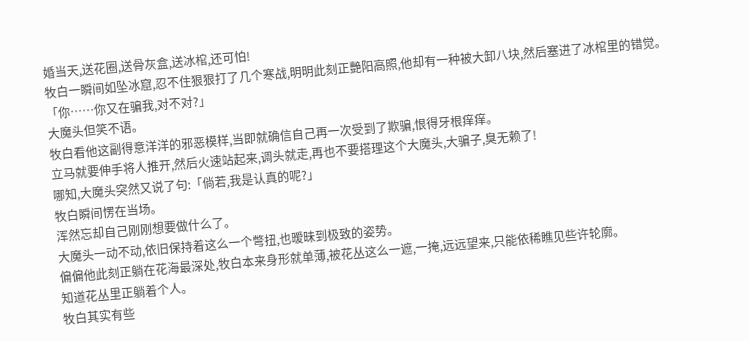婚当天,送花圈,送骨灰盒,送冰棺,还可怕!
牧白一瞬间如坠冰窟,忍不住狠狠打了几个寒战,明明此刻正艷阳高照,他却有一种被大卸八块,然后塞进了冰棺里的错觉。
「你……你又在骗我,对不对?」
大魔头但笑不语。
牧白看他这副得意洋洋的邪恶模样,当即就确信自己再一次受到了欺骗,恨得牙根痒痒。
立马就要伸手将人推开,然后火速站起来,调头就走,再也不要搭理这个大魔头,大骗子,臭无赖了!
哪知,大魔头突然又说了句:「倘若,我是认真的呢?」
牧白瞬间愣在当场。
浑然忘却自己刚刚想要做什么了。
大魔头一动不动,依旧保持着这么一个彆扭,也暧昧到极致的姿势。
偏偏他此刻正躺在花海最深处,牧白本来身形就单薄,被花丛这么一遮,一掩,远远望来,只能依稀瞧见些许轮廓。
知道花丛里正躺着个人。
牧白其实有些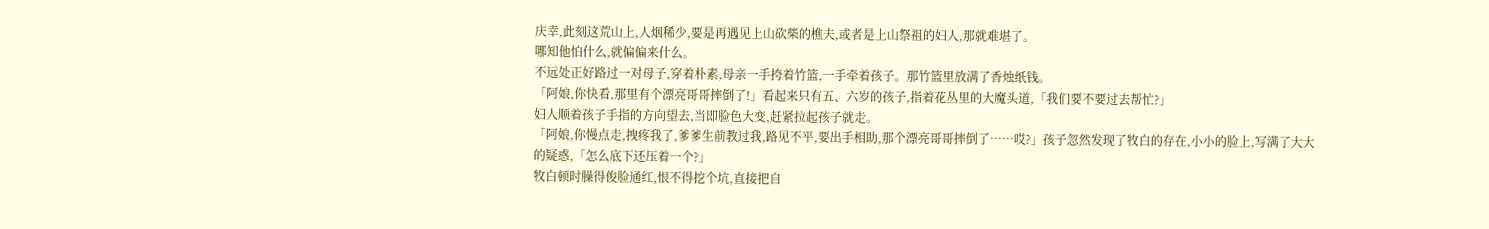庆幸,此刻这荒山上,人烟稀少,要是再遇见上山砍柴的樵夫,或者是上山祭祖的妇人,那就难堪了。
哪知他怕什么,就偏偏来什么。
不远处正好路过一对母子,穿着朴素,母亲一手挎着竹篮,一手牵着孩子。那竹篮里放满了香烛纸钱。
「阿娘,你快看,那里有个漂亮哥哥摔倒了!」看起来只有五、六岁的孩子,指着花丛里的大魔头道,「我们要不要过去帮忙?」
妇人顺着孩子手指的方向望去,当即脸色大变,赶紧拉起孩子就走。
「阿娘,你慢点走,拽疼我了,爹爹生前教过我,路见不平,要出手相助,那个漂亮哥哥摔倒了……哎?」孩子忽然发现了牧白的存在,小小的脸上,写满了大大的疑惑,「怎么底下还压着一个?」
牧白顿时臊得俊脸通红,恨不得挖个坑,直接把自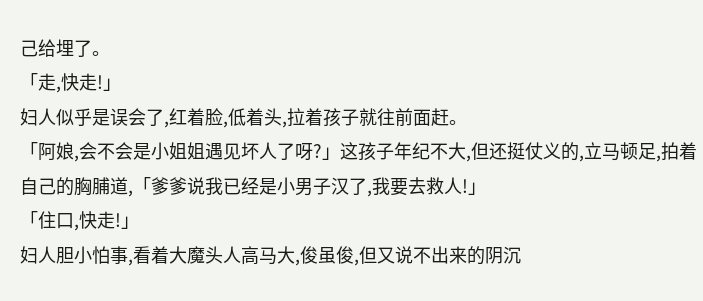己给埋了。
「走,快走!」
妇人似乎是误会了,红着脸,低着头,拉着孩子就往前面赶。
「阿娘,会不会是小姐姐遇见坏人了呀?」这孩子年纪不大,但还挺仗义的,立马顿足,拍着自己的胸脯道,「爹爹说我已经是小男子汉了,我要去救人!」
「住口,快走!」
妇人胆小怕事,看着大魔头人高马大,俊虽俊,但又说不出来的阴沉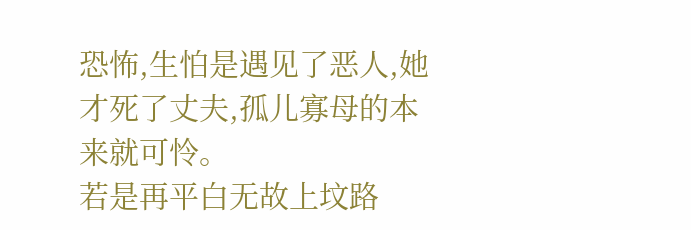恐怖,生怕是遇见了恶人,她才死了丈夫,孤儿寡母的本来就可怜。
若是再平白无故上坟路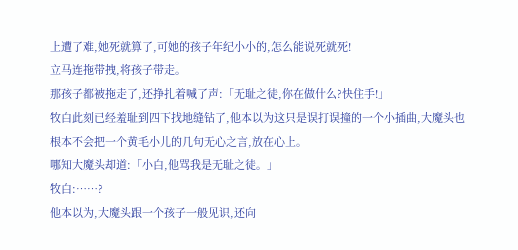上遭了难,她死就算了,可她的孩子年纪小小的,怎么能说死就死!
立马连拖带拽,将孩子带走。
那孩子都被拖走了,还挣扎着喊了声:「无耻之徒,你在做什么?快住手!」
牧白此刻已经羞耻到四下找地缝钻了,他本以为这只是误打误撞的一个小插曲,大魔头也根本不会把一个黄毛小儿的几句无心之言,放在心上。
哪知大魔头却道:「小白,他骂我是无耻之徒。」
牧白:……?
他本以为,大魔头跟一个孩子一般见识,还向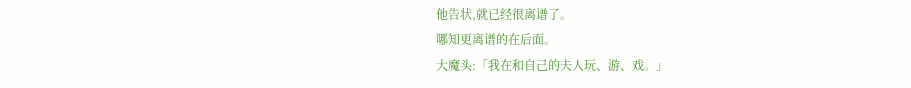他告状,就已经很离谱了。
哪知更离谱的在后面。
大魔头:「我在和自己的夫人玩、游、戏。」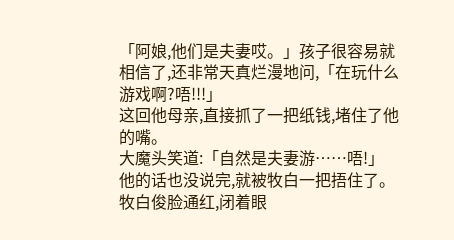「阿娘,他们是夫妻哎。」孩子很容易就相信了,还非常天真烂漫地问,「在玩什么游戏啊?唔!!!」
这回他母亲,直接抓了一把纸钱,堵住了他的嘴。
大魔头笑道:「自然是夫妻游……唔!」
他的话也没说完,就被牧白一把捂住了。
牧白俊脸通红,闭着眼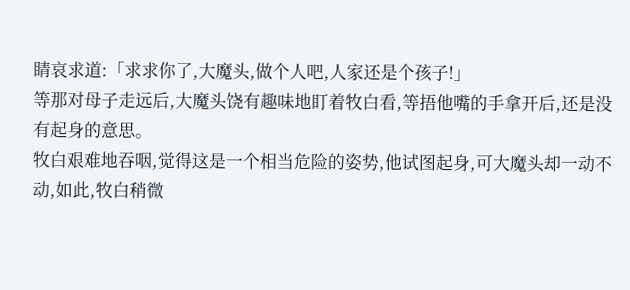睛哀求道:「求求你了,大魔头,做个人吧,人家还是个孩子!」
等那对母子走远后,大魔头饶有趣味地盯着牧白看,等捂他嘴的手拿开后,还是没有起身的意思。
牧白艰难地吞咽,觉得这是一个相当危险的姿势,他试图起身,可大魔头却一动不动,如此,牧白稍微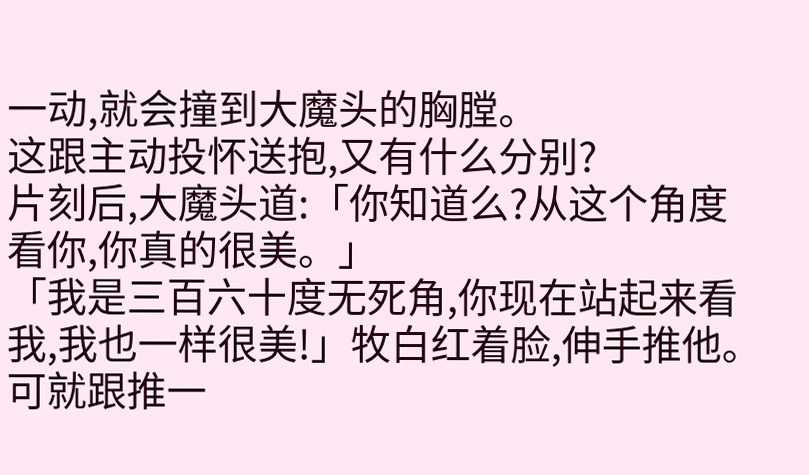一动,就会撞到大魔头的胸膛。
这跟主动投怀送抱,又有什么分别?
片刻后,大魔头道:「你知道么?从这个角度看你,你真的很美。」
「我是三百六十度无死角,你现在站起来看我,我也一样很美!」牧白红着脸,伸手推他。
可就跟推一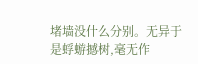堵墙没什么分别。无异于是蜉蝣撼树,毫无作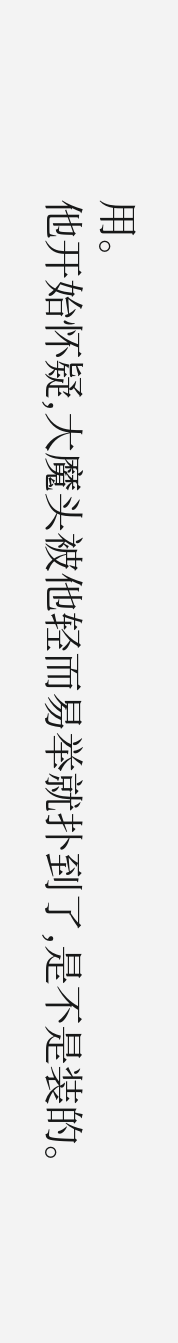用。
他开始怀疑,大魔头被他轻而易举就扑到了,是不是装的。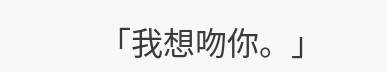「我想吻你。」